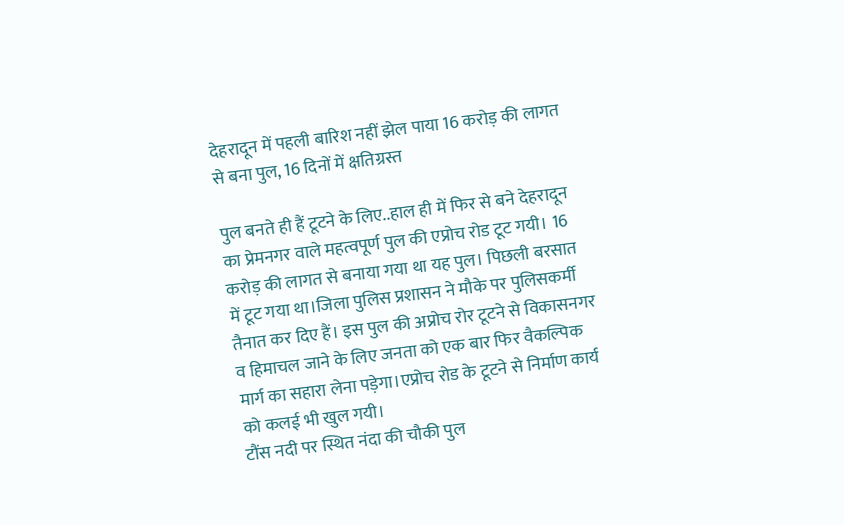देहरादून में पहली बारिश नहीं झेल पाया 16 करोड़ की लागत से बना पुल, 16 दिनों में क्षतिग्रस्त

पुल बनते ही हैं टूटने के लिए..हाल ही में फिर से बने देहरादून का प्रेमनगर वाले महत्वपूर्ण पुल की एप्रोच रोड टूट गयी। 16 करोड़ की लागत से बनाया गया था यह पुल। पिछली बरसात में टूट गया था।जिला पुलिस प्रशासन ने मौके पर पुलिसकर्मी तैनात कर दिए हैं। इस पुल की अप्रोच रोर टूटने से विकासनगर व हिमाचल जाने के लिए जनता को एक बार फिर वैकल्पिक मार्ग का सहारा लेना पड़ेगा।एप्रोच रोड के टूटने से निर्माण कार्य को कलई भी खुल गयी।
टौंस नदी पर स्थित नंदा की चौकी पुल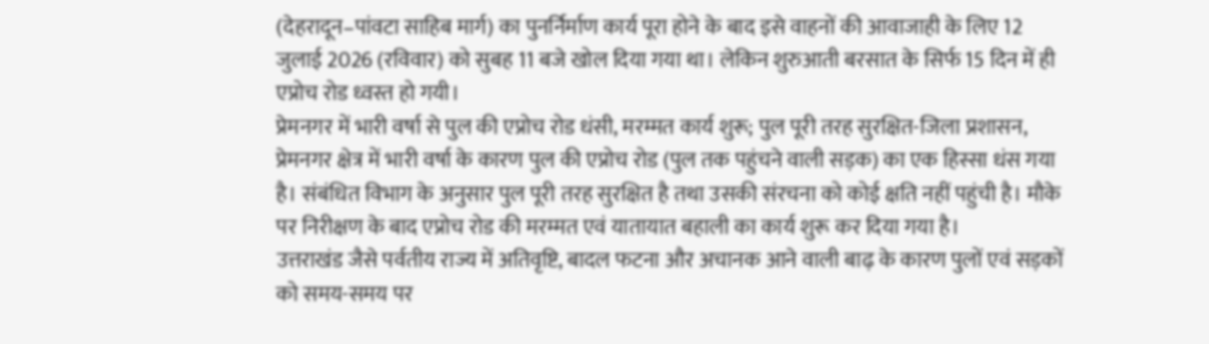(देहरादून–पांवटा साहिब मार्ग) का पुनर्निर्माण कार्य पूरा होने के बाद इसे वाहनों की आवाजाही के लिए 12 जुलाई 2026 (रविवार) को सुबह 11 बजे खोल दिया गया था। लेकिन शुरुआती बरसात के सिर्फ 15 दिन में ही एप्रोच रोड ध्वस्त हो गयी।
प्रेमनगर में भारी वर्षा से पुल की एप्रोच रोड धंसी, मरम्मत कार्य शुरू; पुल पूरी तरह सुरक्षित-जिला प्रशासन, प्रेमनगर क्षेत्र में भारी वर्षा के कारण पुल की एप्रोच रोड (पुल तक पहुंचने वाली सड़क) का एक हिस्सा धंस गया है। संबंधित विभाग के अनुसार पुल पूरी तरह सुरक्षित है तथा उसकी संरचना को कोई क्षति नहीं पहुंची है। मौके पर निरीक्षण के बाद एप्रोच रोड की मरम्मत एवं यातायात बहाली का कार्य शुरू कर दिया गया है।
उत्तराखंड जैसे पर्वतीय राज्य में अतिवृष्टि, बादल फटना और अचानक आने वाली बाढ़ के कारण पुलों एवं सड़कों को समय-समय पर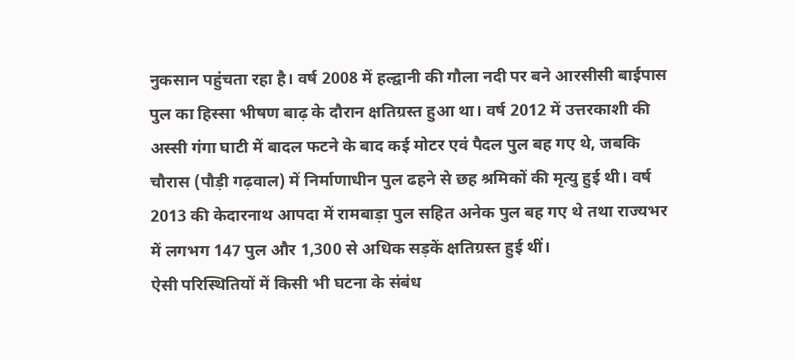नुकसान पहुंचता रहा है। वर्ष 2008 में हल्द्वानी की गौला नदी पर बने आरसीसी बाईपास पुल का हिस्सा भीषण बाढ़ के दौरान क्षतिग्रस्त हुआ था। वर्ष 2012 में उत्तरकाशी की अस्सी गंगा घाटी में बादल फटने के बाद कई मोटर एवं पैदल पुल बह गए थे, जबकि चौरास (पौड़ी गढ़वाल) में निर्माणाधीन पुल ढहने से छह श्रमिकों की मृत्यु हुई थी। वर्ष 2013 की केदारनाथ आपदा में रामबाड़ा पुल सहित अनेक पुल बह गए थे तथा राज्यभर में लगभग 147 पुल और 1,300 से अधिक सड़कें क्षतिग्रस्त हुई थीं।
ऐसी परिस्थितियों में किसी भी घटना के संबंध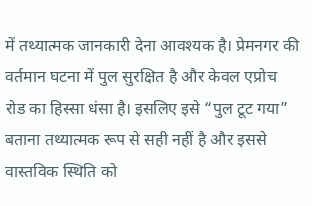में तथ्यात्मक जानकारी देना आवश्यक है। प्रेमनगर की वर्तमान घटना में पुल सुरक्षित है और केवल एप्रोच रोड का हिस्सा धंसा है। इसलिए इसे “पुल टूट गया” बताना तथ्यात्मक रूप से सही नहीं है और इससे वास्तविक स्थिति को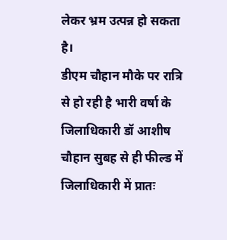लेकर भ्रम उत्पन्न हो सकता है।
डीएम चौहान मौके पर रात्रि से हो रही है भारी वर्षा के जिलाधिकारी डॉ आशीष चौहान सुबह से ही फील्ड में जिलाधिकारी में प्रातः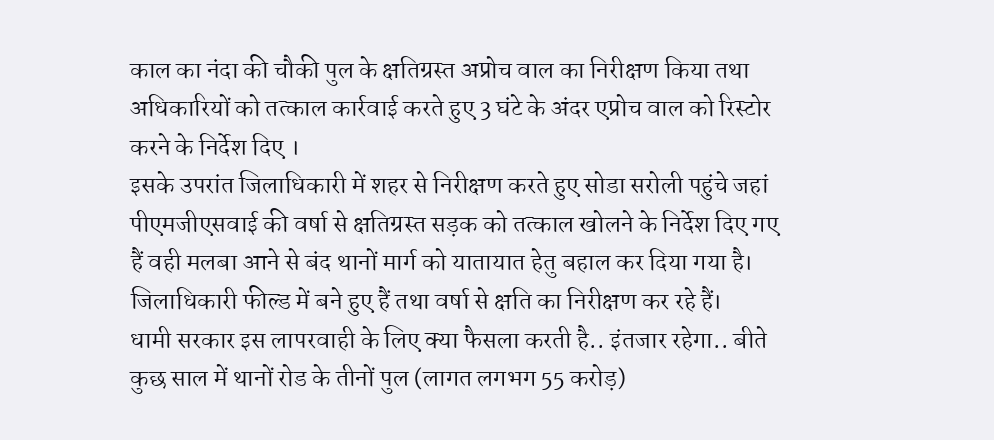काल का नंदा की चौकी पुल के क्षतिग्रस्त अप्रोच वाल का निरीक्षण किया तथा अधिकारियों को तत्काल कार्रवाई करते हुए 3 घंटे के अंदर एप्रोच वाल को रिस्टोर करने के निर्देश दिए ।
इसके उपरांत जिलाधिकारी में शहर से निरीक्षण करते हुए सोडा सरोली पहुंचे जहां पीएमजीएसवाई की वर्षा से क्षतिग्रस्त सड़क को तत्काल खोलने के निर्देश दिए गए हैं वही मलबा आने से बंद थानों मार्ग को यातायात हेतु बहाल कर दिया गया है। जिलाधिकारी फील्ड में बने हुए हैं तथा वर्षा से क्षति का निरीक्षण कर रहे हैं।
धामी सरकार इस लापरवाही के लिए क्या फैसला करती है.. इंतजार रहेगा.. बीते कुछ साल में थानों रोड के तीनों पुल (लागत लगभग 55 करोड़)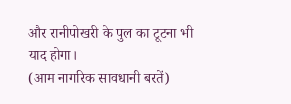और रानीपोखरी के पुल का टूटना भी याद होगा।
(आम नागरिक सावधानी बरतें)